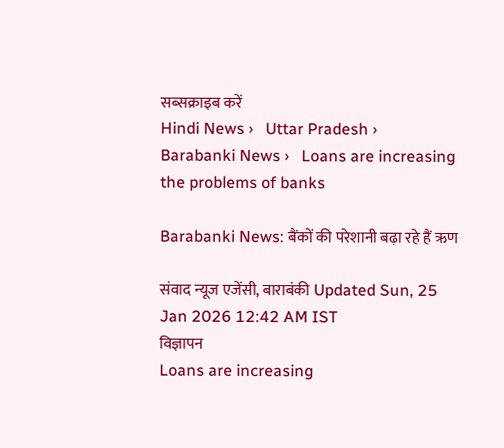सब्सक्राइब करें
Hindi News ›   Uttar Pradesh ›   Barabanki News ›   Loans are increasing the problems of banks

Barabanki News: बैंकों की परेशानी बढ़ा रहे हैं ऋण

संवाद न्यूज एजेंसी, बाराबंकी Updated Sun, 25 Jan 2026 12:42 AM IST
विज्ञापन
Loans are increasing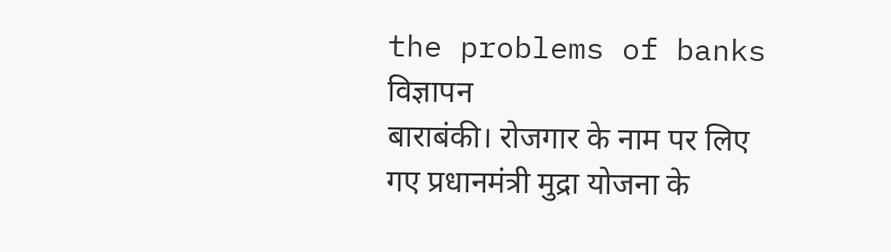the problems of banks
विज्ञापन
बाराबंकी। रोजगार के नाम पर लिए गए प्रधानमंत्री मुद्रा योजना के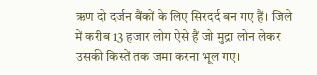ऋण दो दर्जन बैंकों के लिए सिरदर्द बन गए हैं। जिले में करीब 13 हजार लोग ऐसे हैं जो मुद्रा लोन लेकर उसकी किस्तें तक जमा करना भूल गए।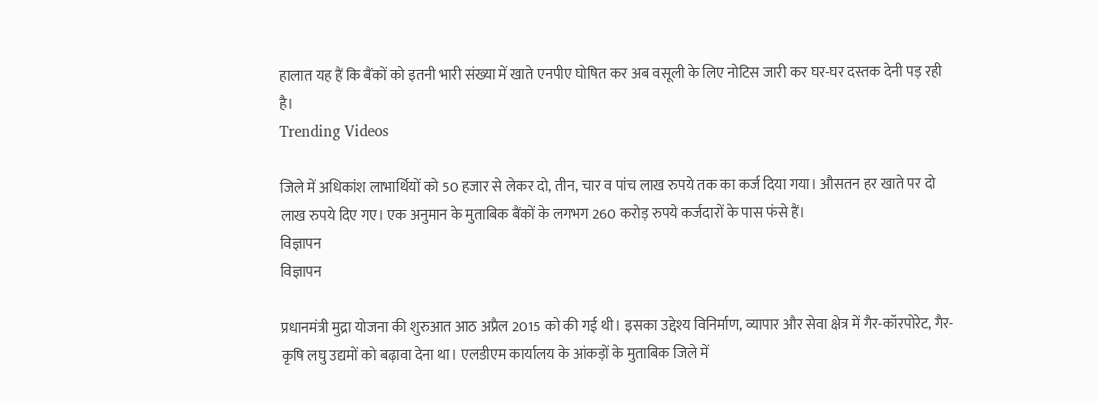हालात यह हैं कि बैंकों को इतनी भारी संख्या में खाते एनपीए घोषित कर अब वसूली के लिए नोटिस जारी कर घर-घर दस्तक देनी पड़ रही है।
Trending Videos

जिले में अधिकांश लाभार्थियों को 50 हजार से लेकर दो, तीन, चार व पांच लाख रुपये तक का कर्ज दिया गया। औसतन हर खाते पर दो लाख रुपये दिए गए। एक अनुमान के मुताबिक बैंकों के लगभग 260 करोड़ रुपये कर्जदारों के पास फंसे हैं।
विज्ञापन
विज्ञापन

प्रधानमंत्री मुद्रा योजना की शुरुआत आठ अप्रैल 2015 को की गई थी। इसका उद्देश्य विनिर्माण, व्यापार और सेवा क्षेत्र में गैर-कॉरपोरेट, गैर-कृषि लघु उद्यमों को बढ़ावा देना था। एलडीएम कार्यालय के आंकड़ों के मुताबिक जिले में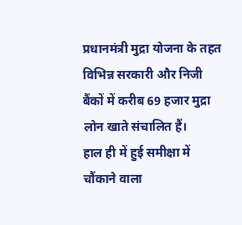प्रधानमंत्री मुद्रा योजना के तहत विभिन्न सरकारी और निजी बैंकों में करीब 69 हजार मुद्रा लोन खाते संचालित हैं।
हाल ही में हुई समीक्षा में चौंकाने वाला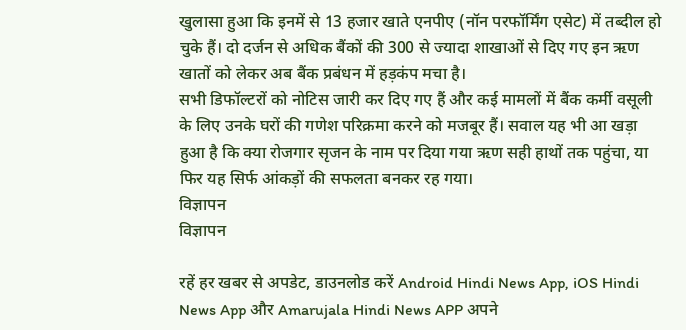खुलासा हुआ कि इनमें से 13 हजार खाते एनपीए (नॉन परफॉर्मिंग एसेट) में तब्दील हो चुके हैं। दो दर्जन से अधिक बैंकों की 300 से ज्यादा शाखाओं से दिए गए इन ऋण खातों को लेकर अब बैंक प्रबंधन में हड़कंप मचा है।
सभी डिफॉल्टरों को नोटिस जारी कर दिए गए हैं और कई मामलों में बैंक कर्मी वसूली के लिए उनके घरों की गणेश परिक्रमा करने को मजबूर हैं। सवाल यह भी आ खड़ा हुआ है कि क्या रोजगार सृजन के नाम पर दिया गया ऋण सही हाथों तक पहुंचा, या फिर यह सिर्फ आंकड़ों की सफलता बनकर रह गया।
विज्ञापन
विज्ञापन

रहें हर खबर से अपडेट, डाउनलोड करें Android Hindi News App, iOS Hindi News App और Amarujala Hindi News APP अपने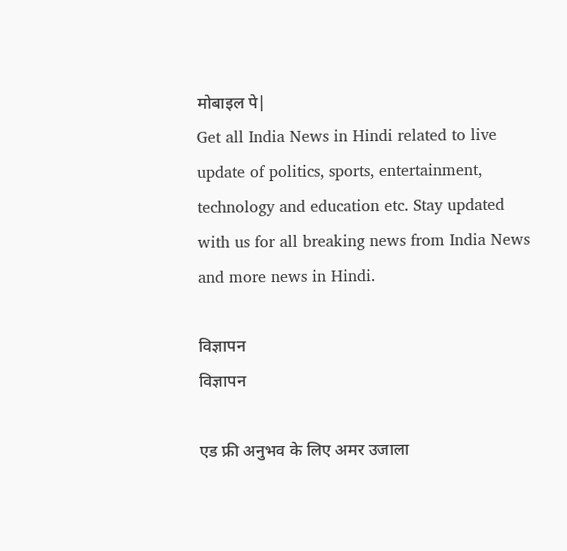मोबाइल पे|
Get all India News in Hindi related to live update of politics, sports, entertainment, technology and education etc. Stay updated with us for all breaking news from India News and more news in Hindi.

विज्ञापन
विज्ञापन

एड फ्री अनुभव के लिए अमर उजाला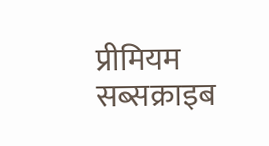प्रीमियम सब्सक्राइब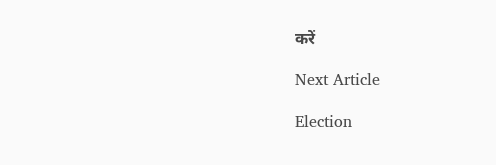करें

Next Article

Election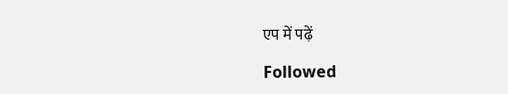एप में पढ़ें

Followed